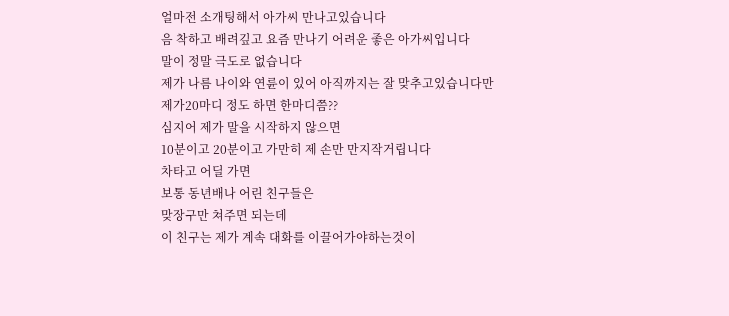얼마전 소개팅해서 아가씨 만나고있습니다
음 착하고 배려깊고 요즘 만나기 어려운 좋은 아가씨입니다
말이 정말 극도로 없습니다
제가 나름 나이와 연륜이 있어 아직까지는 잘 맞추고있습니다만
제가20마디 정도 하면 한마디쯤??
심지어 제가 말을 시작하지 않으면
10분이고 20분이고 가만히 제 손만 만지작거립니다
차타고 어딜 가면
보통 동년배나 어린 친구들은
맞장구만 쳐주면 되는데
이 친구는 제가 계속 대화를 이끌어가야하는것이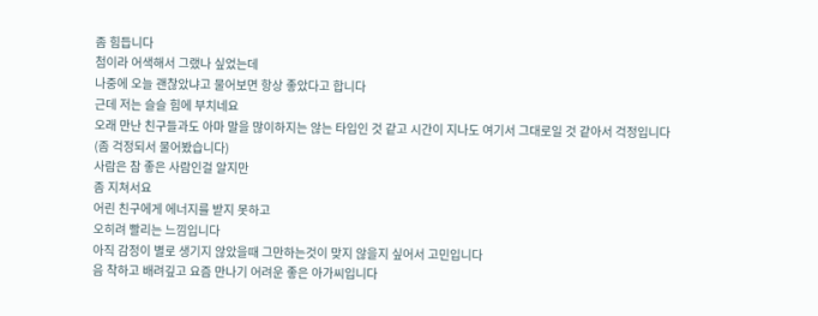좀 힘듭니다
첨이라 어색해서 그랬나 싶었는데
나중에 오늘 괜찮았냐고 물어보면 항상 좋았다고 합니다
근데 저는 슬슬 힘에 부치네요
오래 만난 친구들과도 아마 말을 많이하지는 않는 타입인 것 같고 시간이 지나도 여기서 그대로일 것 같아서 걱정입니다(좀 걱정되서 물어봤습니다)
사람은 참 좋은 사람인걸 알지만
좀 지쳐서요
어린 친구에게 에너지를 받지 못하고
오히려 빨리는 느낌입니다
아직 감정이 별로 생기지 않았을때 그만하는것이 맞지 않을지 싶어서 고민입니다
음 착하고 배려깊고 요즘 만나기 어려운 좋은 아가씨입니다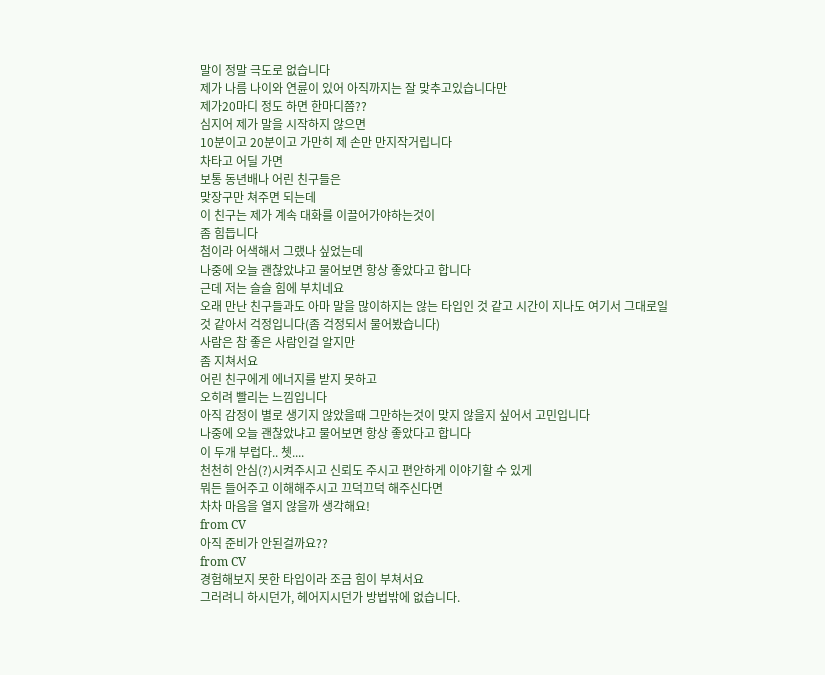말이 정말 극도로 없습니다
제가 나름 나이와 연륜이 있어 아직까지는 잘 맞추고있습니다만
제가20마디 정도 하면 한마디쯤??
심지어 제가 말을 시작하지 않으면
10분이고 20분이고 가만히 제 손만 만지작거립니다
차타고 어딜 가면
보통 동년배나 어린 친구들은
맞장구만 쳐주면 되는데
이 친구는 제가 계속 대화를 이끌어가야하는것이
좀 힘듭니다
첨이라 어색해서 그랬나 싶었는데
나중에 오늘 괜찮았냐고 물어보면 항상 좋았다고 합니다
근데 저는 슬슬 힘에 부치네요
오래 만난 친구들과도 아마 말을 많이하지는 않는 타입인 것 같고 시간이 지나도 여기서 그대로일 것 같아서 걱정입니다(좀 걱정되서 물어봤습니다)
사람은 참 좋은 사람인걸 알지만
좀 지쳐서요
어린 친구에게 에너지를 받지 못하고
오히려 빨리는 느낌입니다
아직 감정이 별로 생기지 않았을때 그만하는것이 맞지 않을지 싶어서 고민입니다
나중에 오늘 괜찮았냐고 물어보면 항상 좋았다고 합니다
이 두개 부럽다.. 쳇....
천천히 안심(?)시켜주시고 신뢰도 주시고 편안하게 이야기할 수 있게
뭐든 들어주고 이해해주시고 끄덕끄덕 해주신다면
차차 마음을 열지 않을까 생각해요!
from CV
아직 준비가 안된걸까요??
from CV
경험해보지 못한 타입이라 조금 힘이 부쳐서요
그러려니 하시던가, 헤어지시던가 방법밖에 없습니다.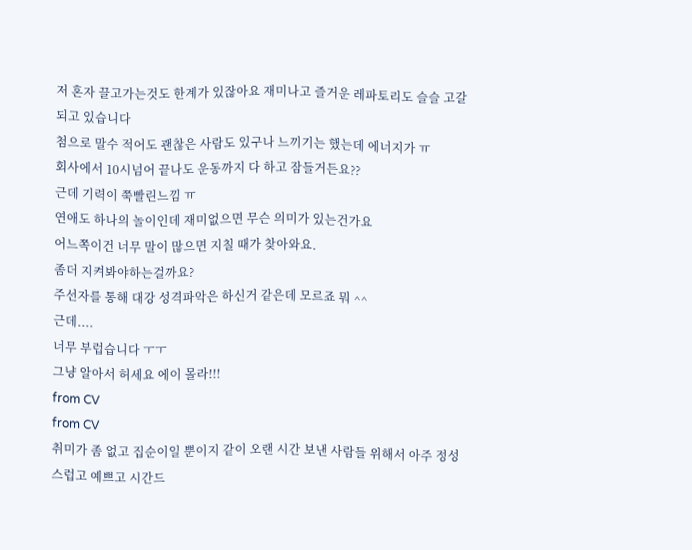저 혼자 끌고가는것도 한계가 있잖아요 재미나고 즐거운 레파토리도 슬슬 고갈되고 있습니다
첨으로 말수 적어도 괜찮은 사람도 있구나 느끼기는 했는데 에너지가 ㅠ
회사에서 10시넘어 끝나도 운동까지 다 하고 잠들거든요??
근데 기력이 쭉빨린느낌 ㅠ
연애도 하나의 놀이인데 재미없으면 무슨 의미가 있는건가요
어느쪽이건 너무 말이 많으면 지칠 때가 찾아와요.
좀더 지켜봐야하는걸까요?
주선자를 통해 대강 성격파악은 하신거 같은데 모르죠 뭐 ^^
근데....
너무 부럽습니다 ㅜㅜ
그냥 알아서 허세요 에이 몰라!!!
from CV
from CV
취미가 좀 없고 집순이일 뿐이지 같이 오랜 시간 보낸 사람들 위해서 아주 정성스럽고 예쁘고 시간드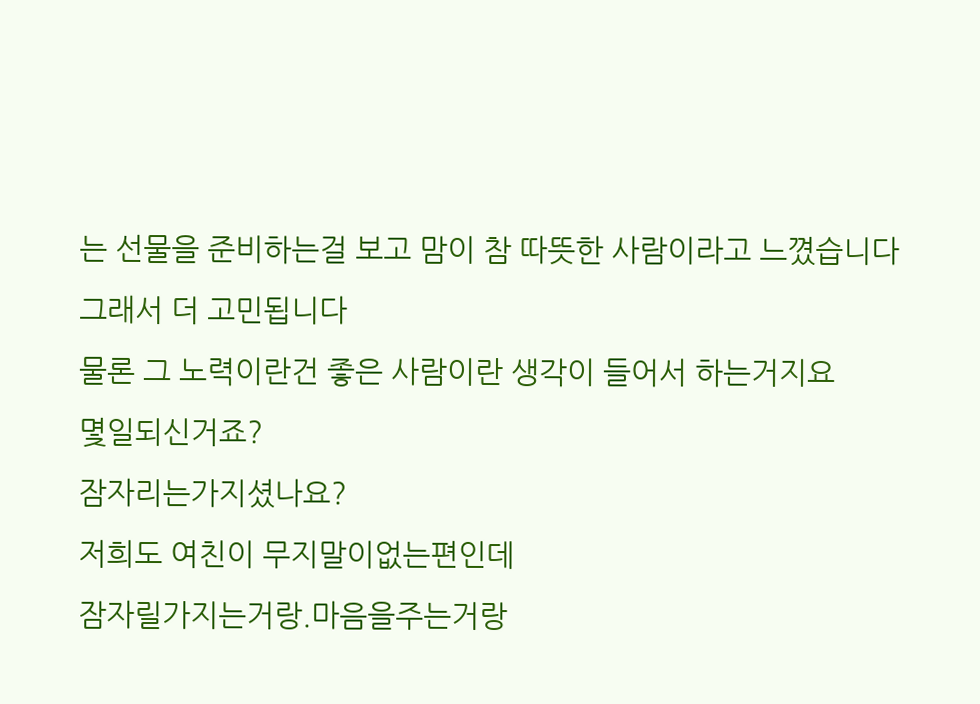는 선물을 준비하는걸 보고 맘이 참 따뜻한 사람이라고 느꼈습니다
그래서 더 고민됩니다
물론 그 노력이란건 좋은 사람이란 생각이 들어서 하는거지요
몇일되신거죠?
잠자리는가지셨나요?
저희도 여친이 무지말이없는편인데
잠자릴가지는거랑.마음을주는거랑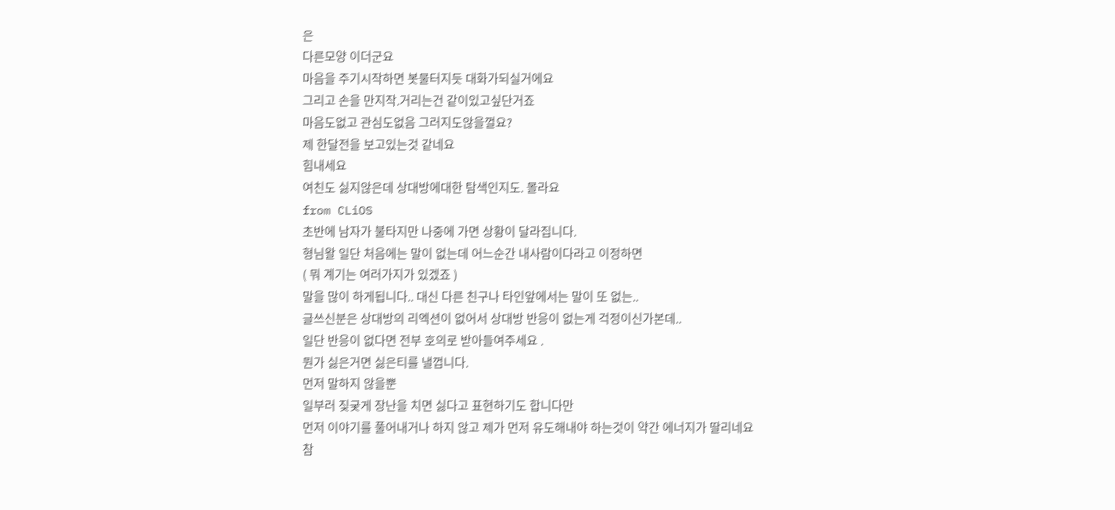은
다른모양 이더군요
마음을 주기시작하면 봇물터지듯 대화가되실거에요
그리고 손을 만지작.거리는건 같이있고싶단거죠
마음도없고 관심도없음 그러지도않을껄요?
제 한달전을 보고있는것 같네요
힘내세요
여친도 싫지않은데 상대방에대한 탐색인지도. 몰라요
from CLiOS
초반에 남자가 불타지만 나중에 가면 상황이 달라집니다.
형님왈 일단 처음에는 말이 없는데 어느순간 내사람이다라고 이정하면
( 뭐 계기는 여러가지가 있겠죠 )
말을 많이 하게됩니다.. 대신 다른 친구나 타인앞에서는 말이 또 없는..
글쓰신분은 상대방의 리엑션이 없어서 상대방 반응이 없는게 걱정이신가본데..
일단 반응이 없다면 전부 호의로 받아들여주세요 .
뭔가 싫은거면 싫은티를 낼껍니다.
먼저 말하지 않을뿐
일부러 짖궂게 장난을 치면 싫다고 표현하기도 합니다만
먼저 이야기를 풀어내거나 하지 않고 제가 먼저 유도해내야 하는것이 약간 에너지가 딸리네요
참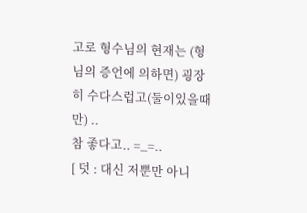고로 형수님의 현재는 (형님의 증언에 의하면) 굉장히 수다스럽고(둘이있을때만) ..
참 좋다고.. =_=..
[ 덧 : 대신 저뿐만 아니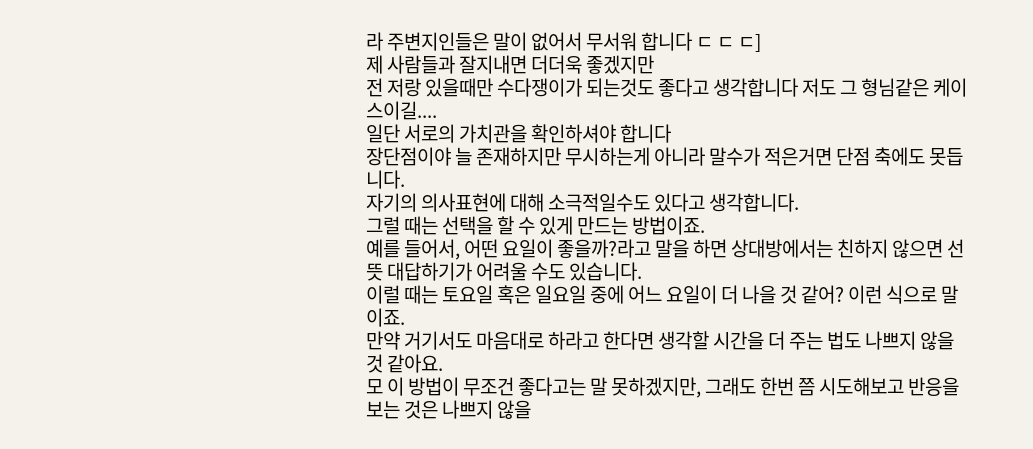라 주변지인들은 말이 없어서 무서워 합니다 ㄷ ㄷ ㄷ]
제 사람들과 잘지내면 더더욱 좋겠지만
전 저랑 있을때만 수다쟁이가 되는것도 좋다고 생각합니다 저도 그 형님같은 케이스이길....
일단 서로의 가치관을 확인하셔야 합니다
장단점이야 늘 존재하지만 무시하는게 아니라 말수가 적은거면 단점 축에도 못듭니다.
자기의 의사표현에 대해 소극적일수도 있다고 생각합니다.
그럴 때는 선택을 할 수 있게 만드는 방법이죠.
예를 들어서, 어떤 요일이 좋을까?라고 말을 하면 상대방에서는 친하지 않으면 선뜻 대답하기가 어려울 수도 있습니다.
이럴 때는 토요일 혹은 일요일 중에 어느 요일이 더 나을 것 같어? 이런 식으로 말이죠.
만약 거기서도 마음대로 하라고 한다면 생각할 시간을 더 주는 법도 나쁘지 않을 것 같아요.
모 이 방법이 무조건 좋다고는 말 못하겠지만, 그래도 한번 쯤 시도해보고 반응을 보는 것은 나쁘지 않을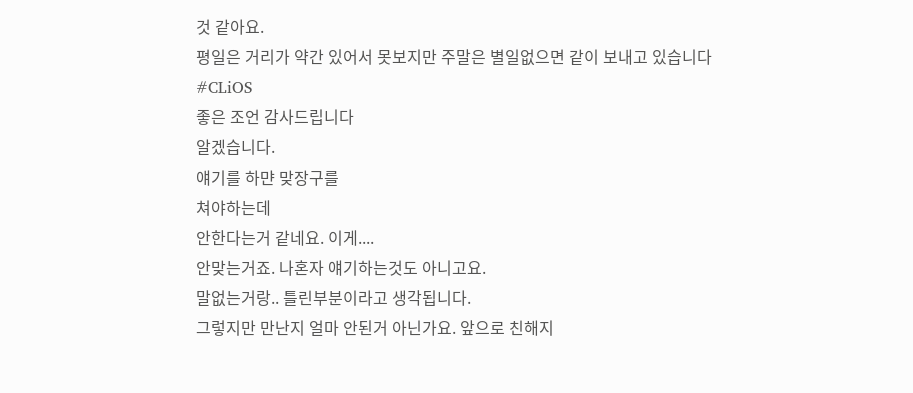것 같아요.
평일은 거리가 약간 있어서 못보지만 주말은 별일없으면 같이 보내고 있습니다
#CLiOS
좋은 조언 감사드립니다
알겠습니다.
얘기를 하먄 맞장구를
쳐야하는데
안한다는거 같네요. 이게....
안맞는거죠. 나혼자 얘기하는것도 아니고요.
말없는거랑.. 틀린부분이라고 생각됩니다.
그렇지만 만난지 얼마 안된거 아닌가요. 앞으로 친해지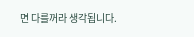면 다를꺼라 생각됩니다.